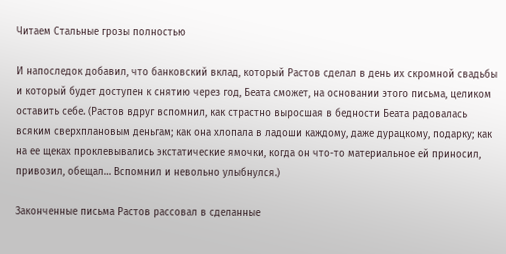Читаем Стальные грозы полностью

И напоследок добавил, что банковский вклад, который Растов сделал в день их скромной свадьбы и который будет доступен к снятию через год, Беата сможет, на основании этого письма, целиком оставить себе. (Растов вдруг вспомнил, как страстно выросшая в бедности Беата радовалась всяким сверхплановым деньгам; как она хлопала в ладоши каждому, даже дурацкому, подарку; как на ее щеках проклевывались экстатические ямочки, когда он что-то материальное ей приносил, привозил, обещал… Вспомнил и невольно улыбнулся.)

Законченные письма Растов рассовал в сделанные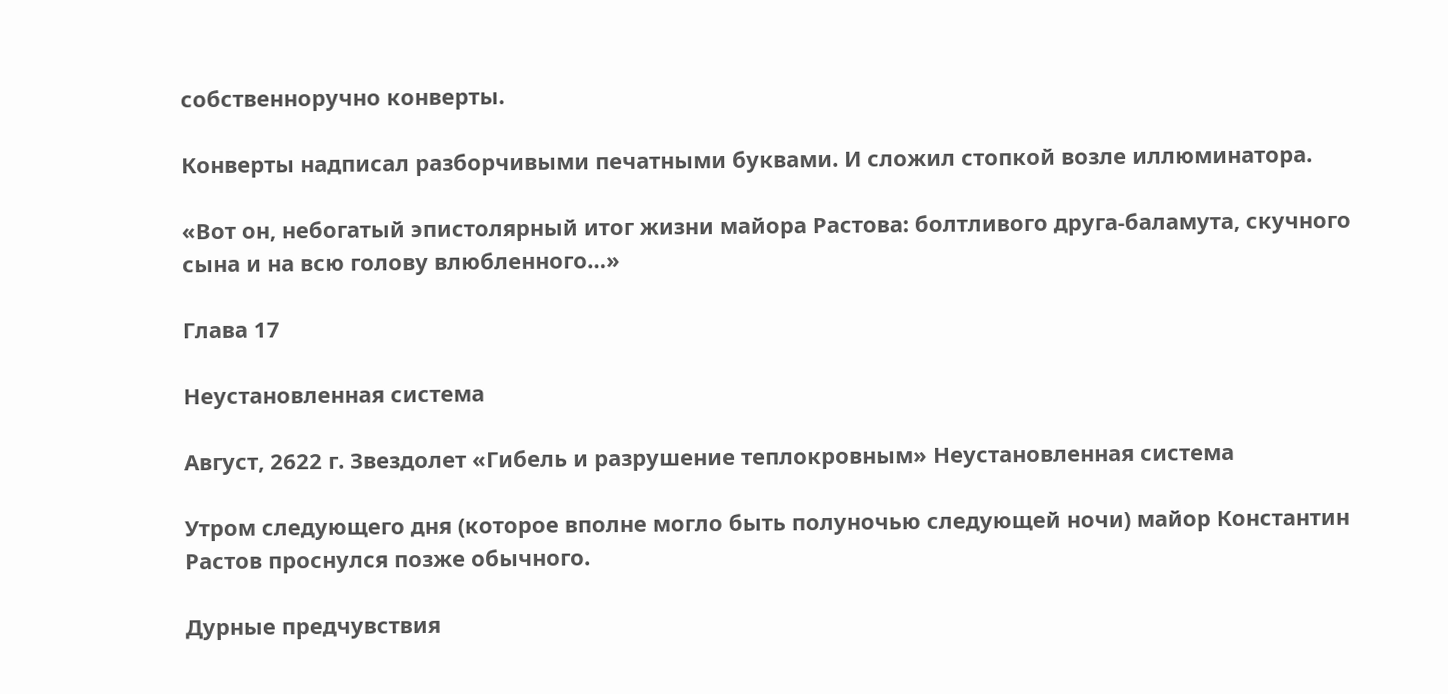собственноручно конверты.

Конверты надписал разборчивыми печатными буквами. И сложил стопкой возле иллюминатора.

«Вот он, небогатый эпистолярный итог жизни майора Растова: болтливого друга-баламута, скучного сына и на всю голову влюбленного…»

Глава 17

Неустановленная система

Август, 2622 г. Звездолет «Гибель и разрушение теплокровным» Неустановленная система

Утром следующего дня (которое вполне могло быть полуночью следующей ночи) майор Константин Растов проснулся позже обычного.

Дурные предчувствия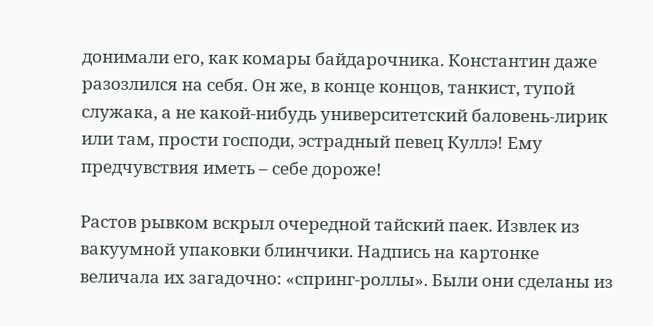донимали его, как комары байдарочника. Константин даже разозлился на себя. Он же, в конце концов, танкист, тупой служака, а не какой-нибудь университетский баловень-лирик или там, прости господи, эстрадный певец Куллэ! Ему предчувствия иметь – себе дороже!

Растов рывком вскрыл очередной тайский паек. Извлек из вакуумной упаковки блинчики. Надпись на картонке величала их загадочно: «спринг-роллы». Были они сделаны из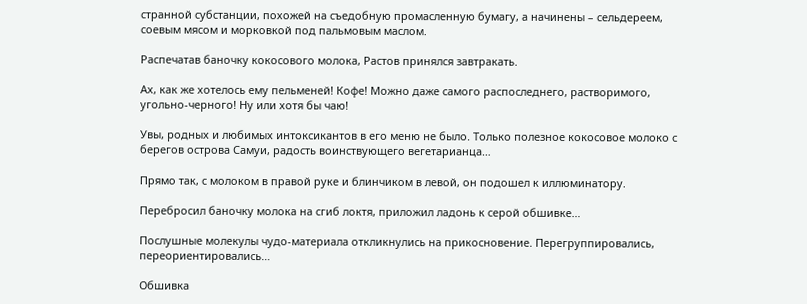странной субстанции, похожей на съедобную промасленную бумагу, а начинены – сельдереем, соевым мясом и морковкой под пальмовым маслом.

Распечатав баночку кокосового молока, Растов принялся завтракать.

Ах, как же хотелось ему пельменей! Кофе! Можно даже самого распоследнего, растворимого, угольно-черного! Ну или хотя бы чаю!

Увы, родных и любимых интоксикантов в его меню не было. Только полезное кокосовое молоко с берегов острова Самуи, радость воинствующего вегетарианца…

Прямо так, с молоком в правой руке и блинчиком в левой, он подошел к иллюминатору.

Перебросил баночку молока на сгиб локтя, приложил ладонь к серой обшивке…

Послушные молекулы чудо-материала откликнулись на прикосновение. Перегруппировались, переориентировались…

Обшивка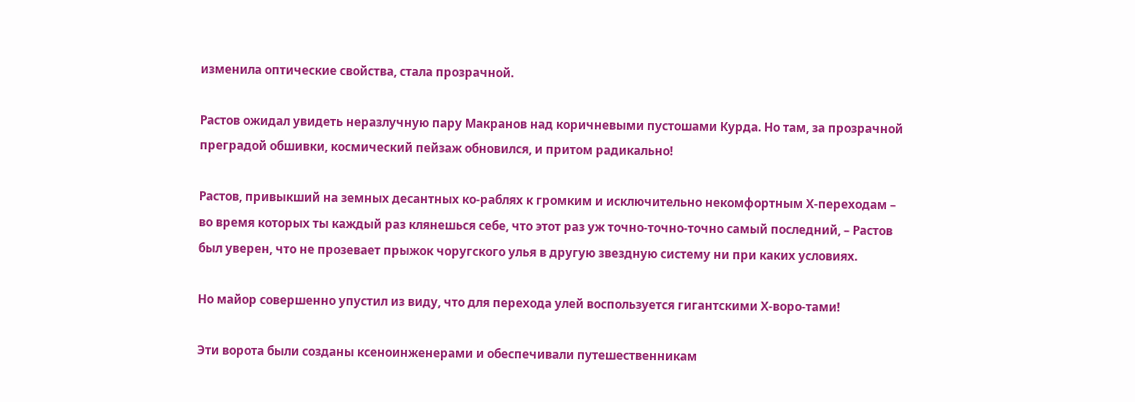изменила оптические свойства, стала прозрачной.

Растов ожидал увидеть неразлучную пару Макранов над коричневыми пустошами Курда. Но там, за прозрачной преградой обшивки, космический пейзаж обновился, и притом радикально!

Растов, привыкший на земных десантных ко-раблях к громким и исключительно некомфортным Х-переходам – во время которых ты каждый раз клянешься себе, что этот раз уж точно-точно-точно самый последний, – Растов был уверен, что не прозевает прыжок чоругского улья в другую звездную систему ни при каких условиях.

Но майор совершенно упустил из виду, что для перехода улей воспользуется гигантскими Х-воро-тами!

Эти ворота были созданы ксеноинженерами и обеспечивали путешественникам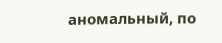аномальный, по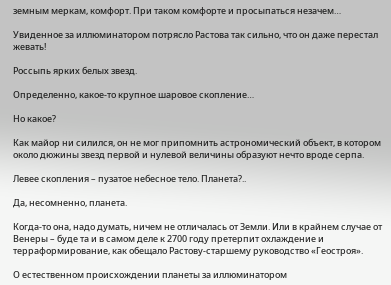земным меркам, комфорт. При таком комфорте и просыпаться незачем…

Увиденное за иллюминатором потрясло Растова так сильно, что он даже перестал жевать!

Россыпь ярких белых звезд.

Определенно, какое-то крупное шаровое скопление…

Но какое?

Как майор ни силился, он не мог припомнить астрономический объект, в котором около дюжины звезд первой и нулевой величины образуют нечто вроде серпа.

Левее скопления – пузатое небесное тело. Планета?..

Да, несомненно, планета.

Когда-то она, надо думать, ничем не отличалась от Земли. Или в крайнем случае от Венеры – буде та и в самом деле к 2700 году претерпит охлаждение и терраформирование, как обещало Растову-старшему руководство «Геостроя».

О естественном происхождении планеты за иллюминатором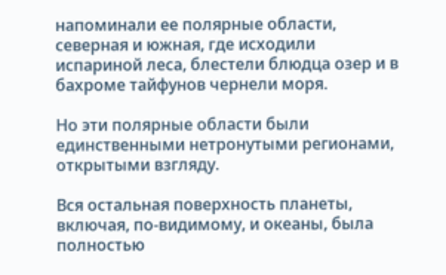напоминали ее полярные области, северная и южная, где исходили испариной леса, блестели блюдца озер и в бахроме тайфунов чернели моря.

Но эти полярные области были единственными нетронутыми регионами, открытыми взгляду.

Вся остальная поверхность планеты, включая, по-видимому, и океаны, была полностью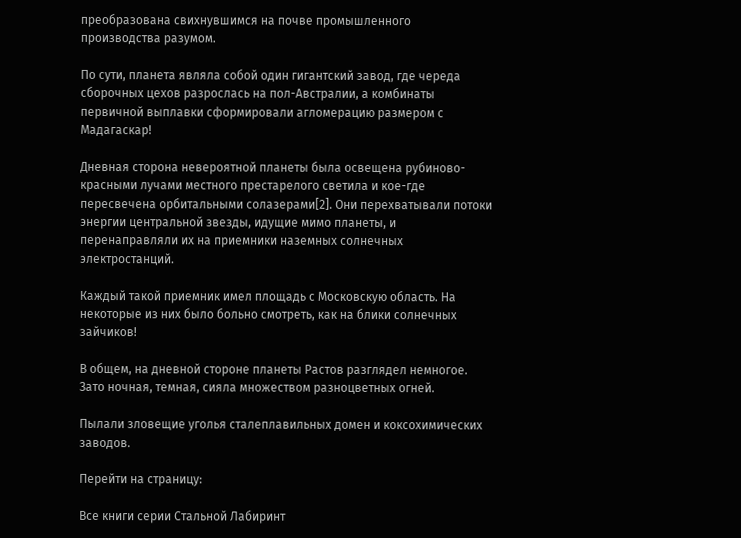преобразована свихнувшимся на почве промышленного производства разумом.

По сути, планета являла собой один гигантский завод, где череда сборочных цехов разрослась на пол-Австралии, а комбинаты первичной выплавки сформировали агломерацию размером с Мадагаскар!

Дневная сторона невероятной планеты была освещена рубиново-красными лучами местного престарелого светила и кое-где пересвечена орбитальными солазерами[2]. Они перехватывали потоки энергии центральной звезды, идущие мимо планеты, и перенаправляли их на приемники наземных солнечных электростанций.

Каждый такой приемник имел площадь с Московскую область. На некоторые из них было больно смотреть, как на блики солнечных зайчиков!

В общем, на дневной стороне планеты Растов разглядел немногое. Зато ночная, темная, сияла множеством разноцветных огней.

Пылали зловещие уголья сталеплавильных домен и коксохимических заводов.

Перейти на страницу:

Все книги серии Стальной Лабиринт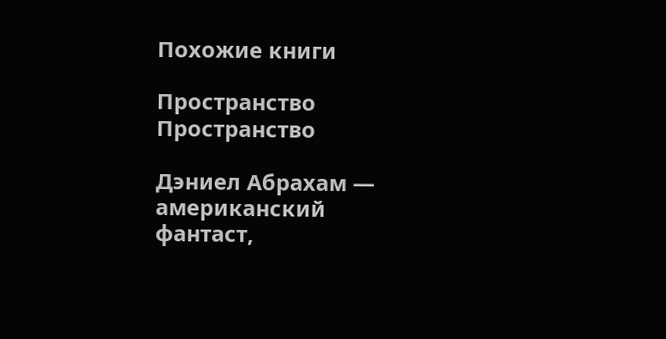Похожие книги

Пространство
Пространство

Дэниел Абрахам — американский фантаст,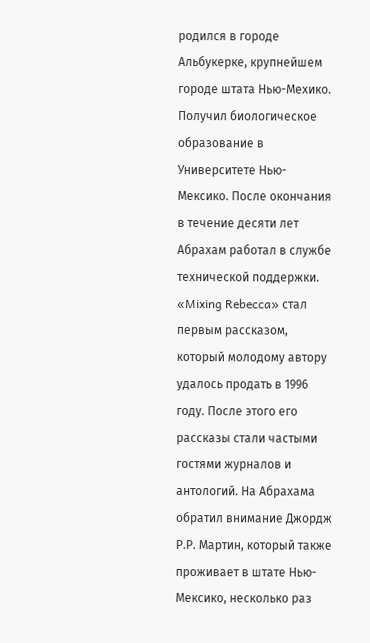родился в городе Альбукерке, крупнейшем городе штата Нью-Мехико. Получил биологическое образование в Университете Нью-Мексико. После окончания в течение десяти лет Абрахам работал в службе технической поддержки. «Mixing Rebecca» стал первым рассказом, который молодому автору удалось продать в 1996 году. После этого его рассказы стали частыми гостями журналов и антологий. На Абрахама обратил внимание Джордж Р.Р. Мартин, который также проживает в штате Нью-Мексико, несколько раз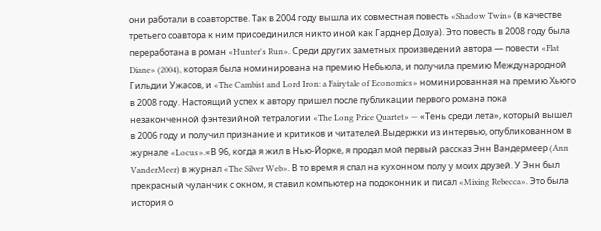они работали в соавторстве. Так в 2004 году вышла их совместная повесть «Shadow Twin» (в качестве третьего соавтора к ним присоединился никто иной как Гарднер Дозуа). Это повесть в 2008 году была переработана в роман «Hunter's Run». Среди других заметных произведений автора — повести «Flat Diane» (2004), которая была номинирована на премию Небьюла, и получила премию Международной Гильдии Ужасов, и «The Cambist and Lord Iron: a Fairytale of Economics» номинированная на премию Хьюго в 2008 году. Настоящий успех к автору пришел после публикации первого романа пока незаконченной фэнтезийной тетралогии «The Long Price Quartet» — «Тень среди лета», который вышел в 2006 году и получил признание и критиков и читателей.Выдержки из интервью, опубликованном в журнале «Locus».«В 96, когда я жил в Нью-Йорке, я продал мой первый рассказ Энн Вандермеер (Ann VanderMeer) в журнал «The Silver Web». В то время я спал на кухонном полу у моих друзей. У Энн был прекрасный чуланчик с окном, я ставил компьютер на подоконник и писал «Mixing Rebecca». Это была история о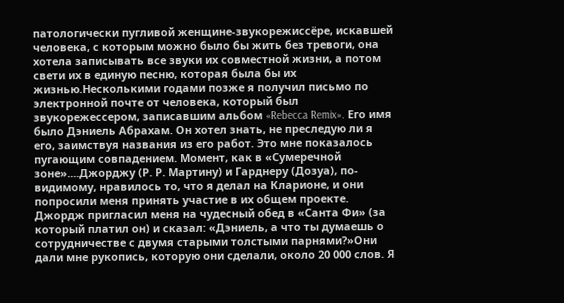патологически пугливой женщине-звукорежиссёре, искавшей человека, с которым можно было бы жить без тревоги, она хотела записывать все звуки их совместной жизни, а потом свети их в единую песню, которая была бы их жизнью.Несколькими годами позже я получил письмо по электронной почте от человека, который был звукорежессером, записавшим альбом «Rebecca Remix». Его имя было Дэниель Абрахам. Он хотел знать, не преследую ли я его, заимствуя названия из его работ. Это мне показалось пугающим совпадением. Момент, как в «Сумеречной зоне»....Джорджу (Р. Р. Мартину) и Гарднеру (Дозуа), по-видимому, нравилось то, что я делал на Кларионе, и они попросили меня принять участие в их общем проекте. Джордж пригласил меня на чудесный обед в «Санта Фи» (за который платил он) и сказал: «Дэниель, а что ты думаешь о сотрудничестве с двумя старыми толстыми парнями?»Они дали мне рукопись, которую они сделали, около 20 000 слов. Я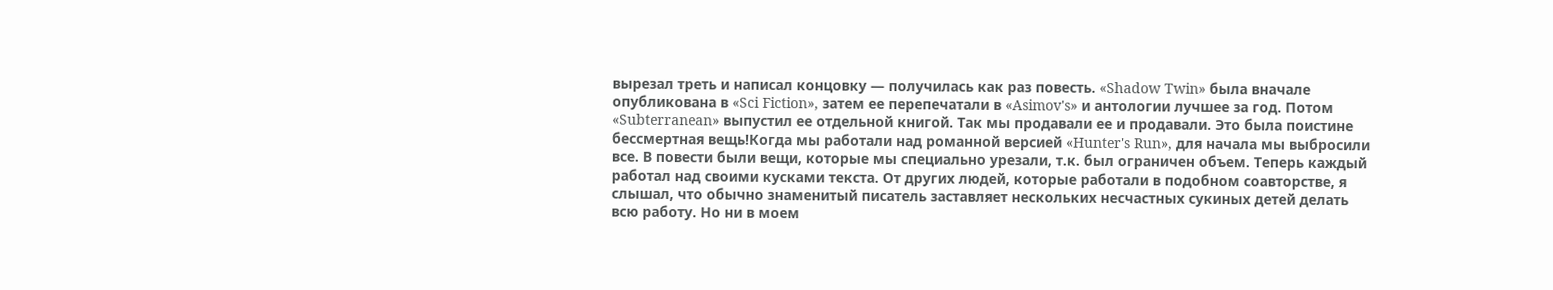вырезал треть и написал концовку — получилась как раз повесть. «Shadow Twin» была вначале опубликована в «Sci Fiction», затем ее перепечатали в «Asimov's» и антологии лучшее за год. Потом «Subterranean» выпустил ее отдельной книгой. Так мы продавали ее и продавали. Это была поистине бессмертная вещь!Когда мы работали над романной версией «Hunter's Run», для начала мы выбросили все. В повести были вещи, которые мы специально урезали, т.к. был ограничен объем. Теперь каждый работал над своими кусками текста. От других людей, которые работали в подобном соавторстве, я слышал, что обычно знаменитый писатель заставляет нескольких несчастных сукиных детей делать всю работу. Но ни в моем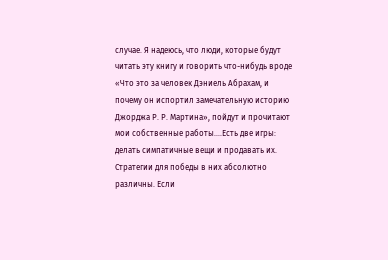случае. Я надеюсь, что люди, которые будут читать эту книгу и говорить что-нибудь вроде «Что это за человек Дэниель Абрахам, и почему он испортил замечательную историю Джорджа Р. Р. Мартина», пойдут и прочитают мои собственные работы....Есть две игры: делать симпатичные вещи и продавать их. Стратегии для победы в них абсолютно различны. Если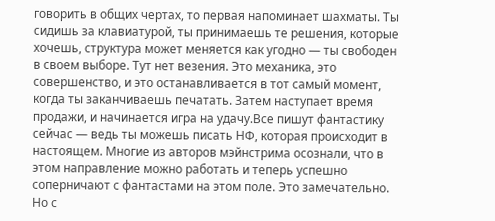говорить в общих чертах, то первая напоминает шахматы. Ты сидишь за клавиатурой, ты принимаешь те решения, которые хочешь, структура может меняется как угодно — ты свободен в своем выборе. Тут нет везения. Это механика, это совершенство, и это останавливается в тот самый момент, когда ты заканчиваешь печатать. Затем наступает время продажи, и начинается игра на удачу.Все пишут фантастику сейчас — ведь ты можешь писать НФ, которая происходит в настоящем. Многие из авторов мэйнстрима осознали, что в этом направление можно работать и теперь успешно соперничают с фантастами на этом поле. Это замечательно. Но с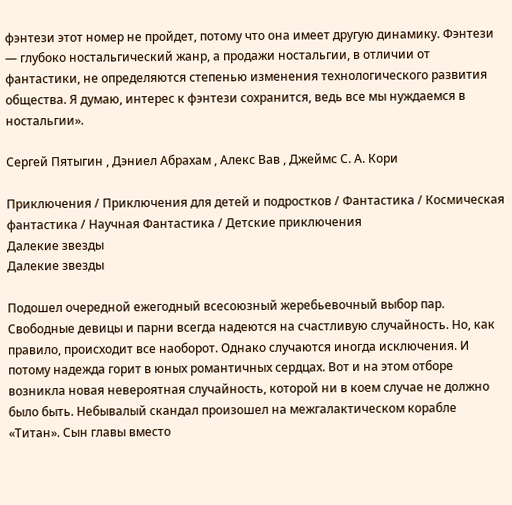фэнтези этот номер не пройдет, потому что она имеет другую динамику. Фэнтези — глубоко ностальгический жанр, а продажи ностальгии, в отличии от фантастики, не определяются степенью изменения технологического развития общества. Я думаю, интерес к фэнтези сохранится, ведь все мы нуждаемся в ностальгии».

Сергей Пятыгин , Дэниел Абрахам , Алекс Вав , Джеймс С. А. Кори

Приключения / Приключения для детей и подростков / Фантастика / Космическая фантастика / Научная Фантастика / Детские приключения
Далекие звезды
Далекие звезды

Подошел очередной ежегодный всесоюзный жеребьевочный выбор пар. Свободные девицы и парни всегда надеются на счастливую случайность. Но, как правило, происходит все наоборот. Однако случаются иногда исключения. И потому надежда горит в юных романтичных сердцах. Вот и на этом отборе возникла новая невероятная случайность, которой ни в коем случае не должно было быть. Небывалый скандал произошел на межгалактическом корабле «Титан». Сын главы вместо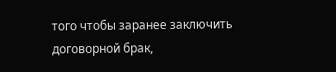того чтобы заранее заключить договорной брак,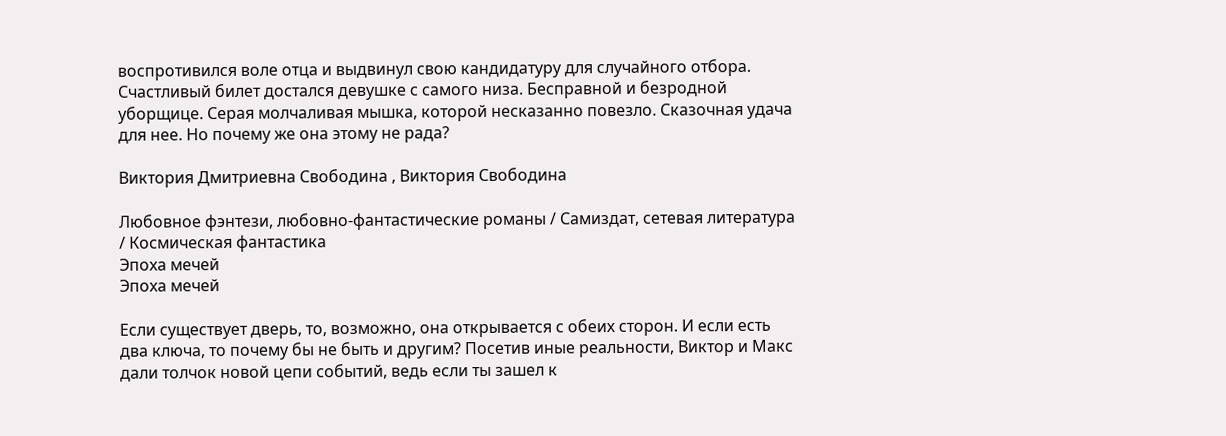воспротивился воле отца и выдвинул свою кандидатуру для случайного отбора. Счастливый билет достался девушке с самого низа. Бесправной и безродной уборщице. Серая молчаливая мышка, которой несказанно повезло. Сказочная удача для нее. Но почему же она этому не рада?

Виктория Дмитриевна Свободина , Виктория Свободина

Любовное фэнтези, любовно-фантастические романы / Самиздат, сетевая литература / Космическая фантастика
Эпоха мечей
Эпоха мечей

Если существует дверь, то, возможно, она открывается с обеих сторон. И если есть два ключа, то почему бы не быть и другим? Посетив иные реальности, Виктор и Макс дали толчок новой цепи событий, ведь если ты зашел к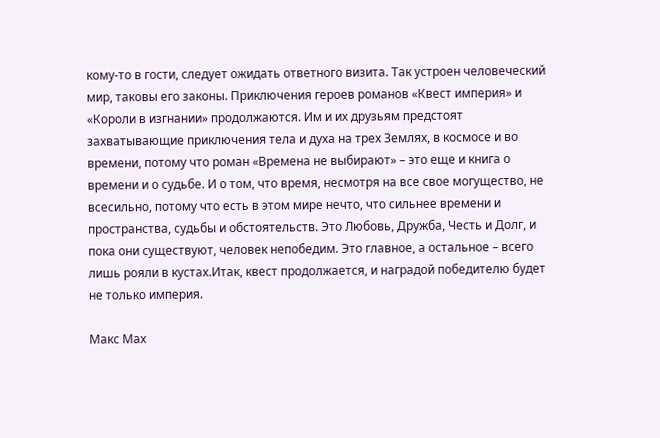кому-то в гости, следует ожидать ответного визита. Так устроен человеческий мир, таковы его законы. Приключения героев романов «Квест империя» и «Короли в изгнании» продолжаются. Им и их друзьям предстоят захватывающие приключения тела и духа на трех Землях, в космосе и во времени, потому что роман «Времена не выбирают» – это еще и книга о времени и о судьбе. И о том, что время, несмотря на все свое могущество, не всесильно, потому что есть в этом мире нечто, что сильнее времени и пространства, судьбы и обстоятельств. Это Любовь, Дружба, Честь и Долг, и пока они существуют, человек непобедим. Это главное, а остальное – всего лишь рояли в кустах.Итак, квест продолжается, и наградой победителю будет не только империя.

Макс Мах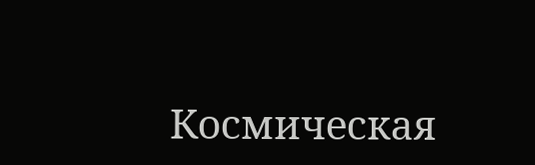Космическая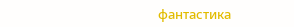фантастика